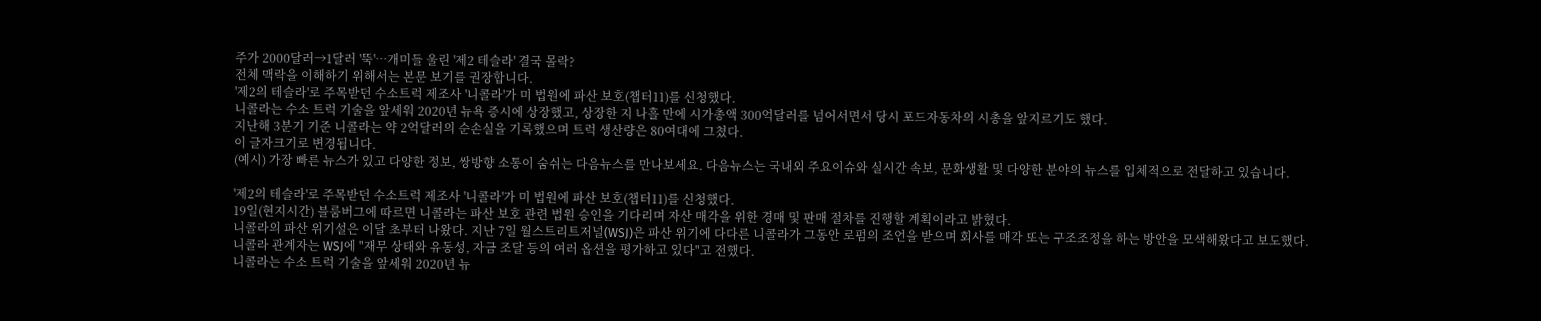주가 2000달러→1달러 '뚝'…개미들 울린 '제2 테슬라' 결국 몰락?
전체 맥락을 이해하기 위해서는 본문 보기를 권장합니다.
'제2의 테슬라'로 주목받던 수소트럭 제조사 '니콜라'가 미 법원에 파산 보호(챕터11)를 신청했다.
니콜라는 수소 트럭 기술을 앞세워 2020년 뉴욕 증시에 상장했고, 상장한 지 나흘 만에 시가총액 300억달러를 넘어서면서 당시 포드자동차의 시총을 앞지르기도 했다.
지난해 3분기 기준 니콜라는 약 2억달러의 순손실을 기록했으며 트럭 생산량은 80여대에 그쳤다.
이 글자크기로 변경됩니다.
(예시) 가장 빠른 뉴스가 있고 다양한 정보, 쌍방향 소통이 숨쉬는 다음뉴스를 만나보세요. 다음뉴스는 국내외 주요이슈와 실시간 속보, 문화생활 및 다양한 분야의 뉴스를 입체적으로 전달하고 있습니다.

'제2의 테슬라'로 주목받던 수소트럭 제조사 '니콜라'가 미 법원에 파산 보호(챕터11)를 신청했다.
19일(현지시간) 블룸버그에 따르면 니콜라는 파산 보호 관련 법원 승인을 기다리며 자산 매각을 위한 경매 및 판매 절차를 진행할 계획이라고 밝혔다.
니콜라의 파산 위기설은 이달 초부터 나왔다. 지난 7일 월스트리트저널(WSJ)은 파산 위기에 다다른 니콜라가 그동안 로펌의 조언을 받으며 회사를 매각 또는 구조조정을 하는 방안을 모색해왔다고 보도했다. 니콜라 관계자는 WSJ에 "재무 상태와 유동성, 자금 조달 등의 여러 옵션을 평가하고 있다"고 전했다.
니콜라는 수소 트럭 기술을 앞세워 2020년 뉴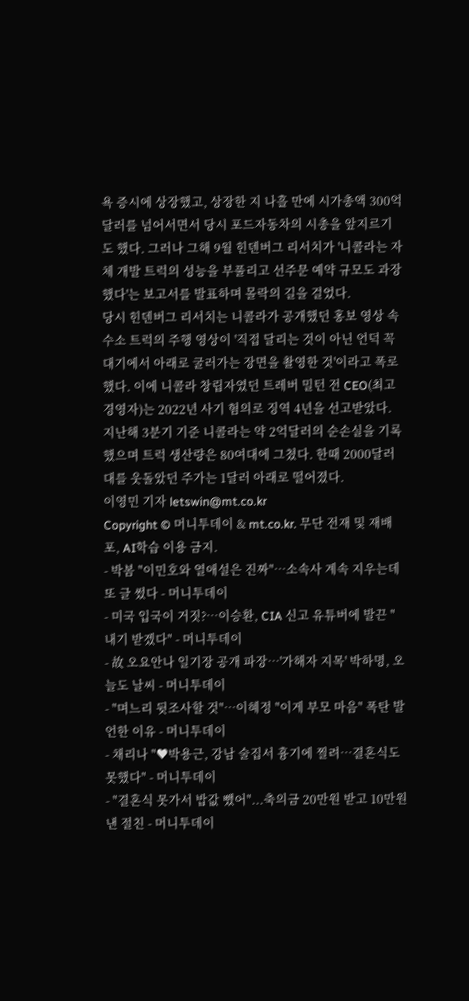욕 증시에 상장했고, 상장한 지 나흘 만에 시가총액 300억달러를 넘어서면서 당시 포드자동차의 시총을 앞지르기도 했다. 그러나 그해 9월 힌덴버그 리서치가 '니콜라는 자체 개발 트럭의 성능을 부풀리고 선주문 예약 규모도 과장했다'는 보고서를 발표하며 몰락의 길을 걸었다.
당시 힌덴버그 리서치는 니콜라가 공개했던 홍보 영상 속 수소 트럭의 주행 영상이 '직접 달리는 것이 아닌 언덕 꼭대기에서 아래로 굴러가는 장면을 촬영한 것'이라고 폭로했다. 이에 니콜라 창립자였던 트레버 밀턴 전 CEO(최고경영자)는 2022년 사기 혐의로 징역 4년을 선고받았다.
지난해 3분기 기준 니콜라는 약 2억달러의 순손실을 기록했으며 트럭 생산량은 80여대에 그쳤다. 한때 2000달러대를 웃돌았던 주가는 1달러 아래로 떨어졌다.
이영민 기자 letswin@mt.co.kr
Copyright © 머니투데이 & mt.co.kr. 무단 전재 및 재배포, AI학습 이용 금지.
- 박봄 "이민호와 열애설은 진짜"…소속사 계속 지우는데 또 글 썼다 - 머니투데이
- 미국 입국이 거짓?…이승환, CIA 신고 유튜버에 발끈 "내기 받겠다" - 머니투데이
- 故 오요안나 일기장 공개 파장…'가해자 지목' 박하명, 오늘도 날씨 - 머니투데이
- "며느리 뒷조사할 것"…이혜정 "이게 부모 마음" 폭탄 발언한 이유 - 머니투데이
- 채리나 "♥박용근, 강남 술집서 흉기에 찔려…결혼식도 못했다" - 머니투데이
- "결혼식 못가서 밥값 뺐어"...축의금 20만원 받고 10만원 낸 절친 - 머니투데이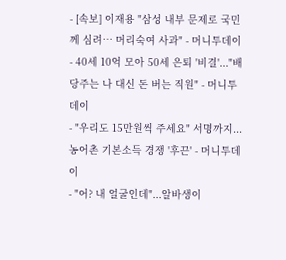- [속보] 이재용 "삼성 내부 문제로 국민께 심려… 머리숙여 사과" - 머니투데이
- 40세 10억 모아 50세 은퇴 '비결'..."배당주는 나 대신 돈 버는 직원" - 머니투데이
- "우리도 15만원씩 주세요" 서명까지...농어촌 기본소득 경쟁 '후끈' - 머니투데이
- "어? 내 얼굴인데"...알바생이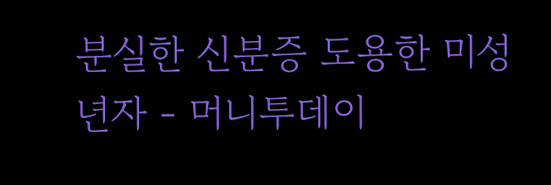분실한 신분증 도용한 미성년자 - 머니투데이